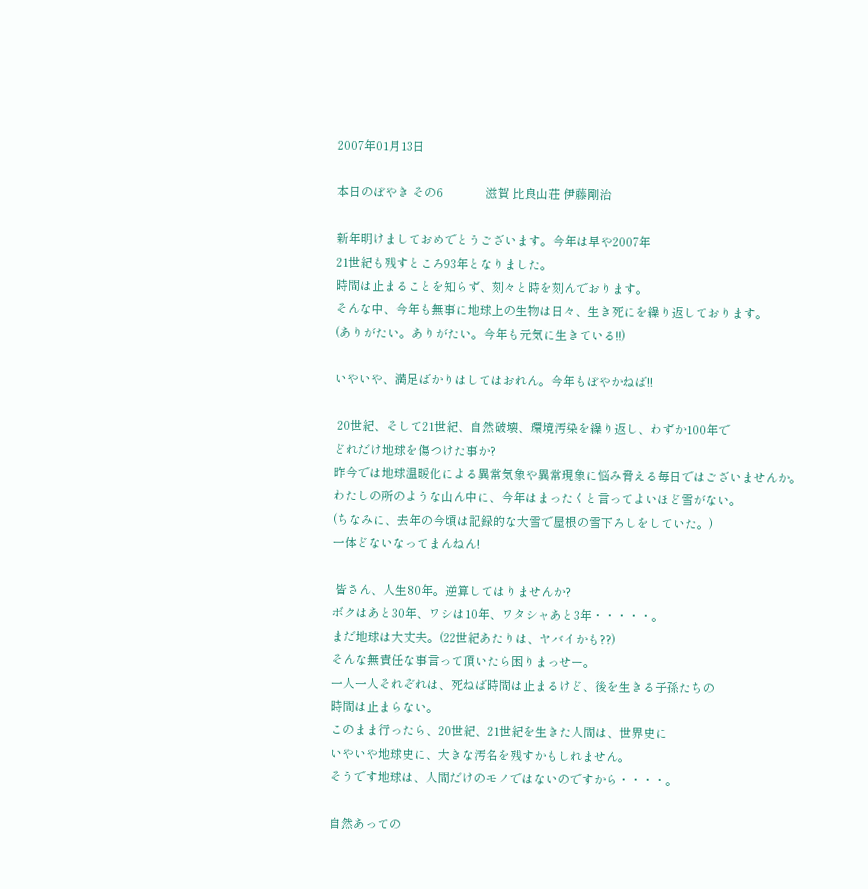2007年01月13日

本日のぼやき その6              滋賀 比良山荘 伊藤剛治

新年明けましておめでとうございます。今年は早や2007年
21世紀も残すところ93年となりました。
時間は止まることを知らず、刻々と時を刻んでおります。
そんな中、今年も無事に地球上の生物は日々、生き死にを繰り返しております。
(ありがたい。ありがたい。今年も元気に生きている!!)

いやいや、満足ばかりはしてはおれん。今年もぼやかねば!!

 20世紀、そして21世紀、自然破壊、環境汚染を繰り返し、わずか100年で
どれだけ地球を傷つけた事か?
昨今では地球温暖化による異常気象や異常現象に悩み脅える毎日ではございませんか。
わたしの所のような山ん中に、今年はまったくと言ってよいほど雪がない。
(ちなみに、去年の今頃は記録的な大雪で屋根の雪下ろしをしていた。)
一体どないなってまんねん!

 皆さん、人生80年。逆算してはりませんか?
ボクはあと30年、ワシは10年、ワタシャあと3年・・・・・。
まだ地球は大丈夫。(22世紀あたりは、ヤバイかも??)
そんな無責任な事言って頂いたら困りまっせー。
一人一人それぞれは、死ねば時間は止まるけど、後を生きる子孫たちの
時間は止まらない。
このまま行ったら、20世紀、21世紀を生きた人間は、世界史に
いやいや地球史に、大きな汚名を残すかもしれません。
そうです地球は、人間だけのモノではないのですから・・・・。

自然あっての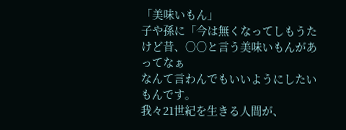「美味いもん」
子や孫に「今は無くなってしもうたけど昔、○○と言う美味いもんがあってなぁ
なんて言わんでもいいようにしたいもんです。
我々21世紀を生きる人間が、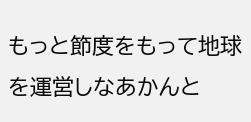もっと節度をもって地球を運営しなあかんと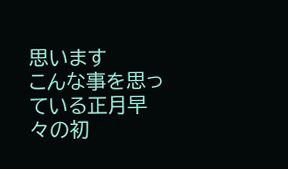思います
こんな事を思っている正月早々の初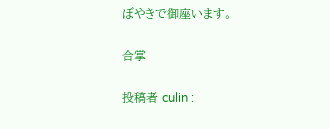ぼやきで御座います。

合掌

投稿者 culin :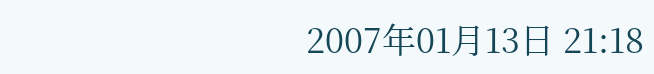2007年01月13日 21:18